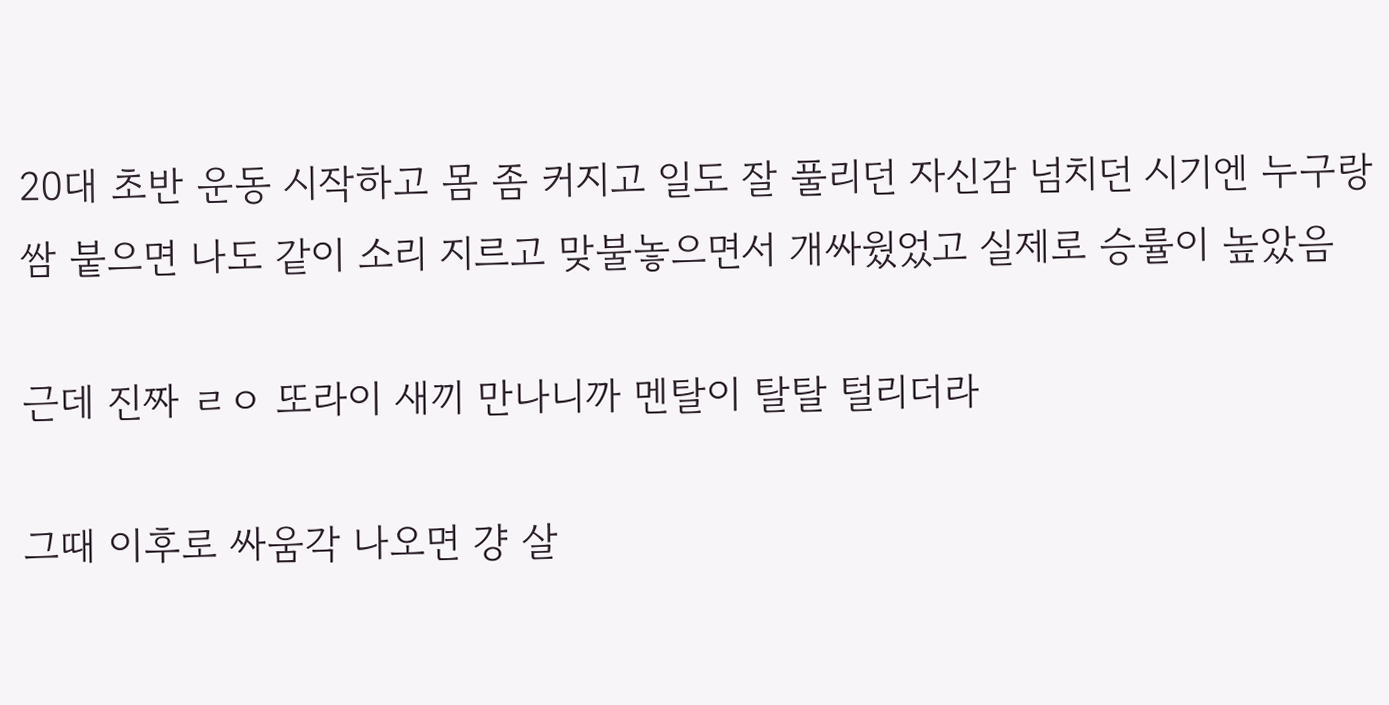20대 초반 운동 시작하고 몸 좀 커지고 일도 잘 풀리던 자신감 넘치던 시기엔 누구랑 쌈 붙으면 나도 같이 소리 지르고 맞불놓으면서 개싸웠었고 실제로 승률이 높았음

근데 진짜 ㄹㅇ 또라이 새끼 만나니까 멘탈이 탈탈 털리더라

그때 이후로 싸움각 나오면 걍 살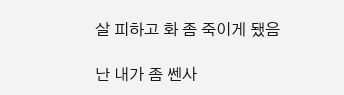살 피하고 화 좀 죽이게 됐음

난 내가 좀 쎈사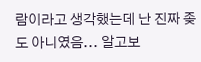람이라고 생각했는데 난 진짜 좆도 아니였음... 알고보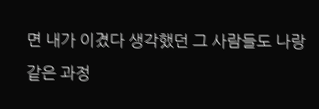면 내가 이겼다 생각했던 그 사람들도 나랑 같은 과정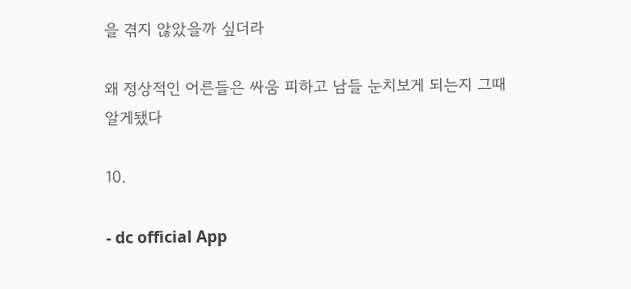을 겪지 않았을까 싶더라

왜 정상적인 어른들은 싸움 피하고 남들 눈치보게 되는지 그때 알게됐다

10.

- dc official App